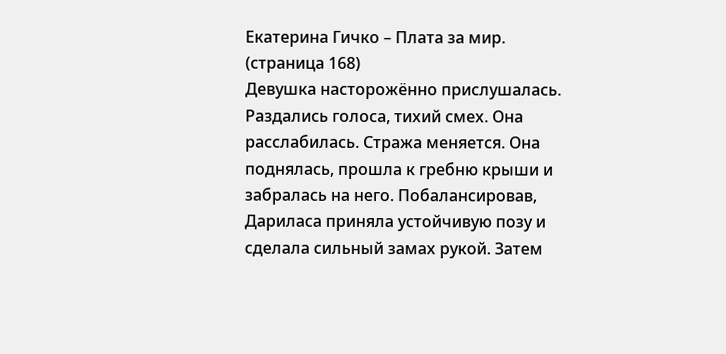Екатерина Гичко – Плата за мир. (страница 168)
Девушка насторожённо прислушалась. Раздались голоса, тихий смех. Она расслабилась. Стража меняется. Она поднялась, прошла к гребню крыши и забралась на него. Побалансировав, Дариласа приняла устойчивую позу и сделала сильный замах рукой. Затем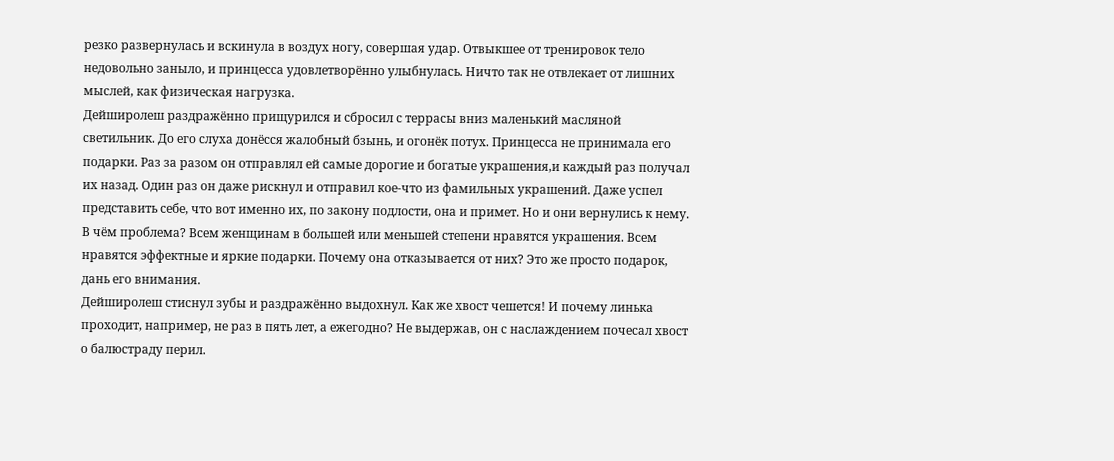резко развернулась и вскинула в воздух ногу, совершая удар. Отвыкшее от тренировок тело недовольно заныло, и принцесса удовлетворённо улыбнулась. Ничто так не отвлекает от лишних мыслей, как физическая нагрузка.
Дейширолеш раздражённо прищурился и сбросил с террасы вниз маленький масляной светильник. До его слуха донёсся жалобный бзынь, и огонёк потух. Принцесса не принимала его подарки. Раз за разом он отправлял ей самые дорогие и богатые украшения,и каждый раз получал их назад. Один раз он даже рискнул и отправил кое-что из фамильных украшений. Даже успел представить себе, что вот именно их, по закону подлости, она и примет. Но и они вернулись к нему. В чём проблема? Всем женщинам в большей или меньшей степени нравятся украшения. Всем нравятся эффектные и яркие подарки. Почему она отказывается от них? Это же пpосто подарок, дань его внимания.
Дейширолеш стиснул зубы и раздражённо выдохнул. Как же хвост чешется! И почему линька проходит, например, не раз в пять лет, а ежегодно? Не выдержав, он с наслаждением почесал хвост о балюстраду перил.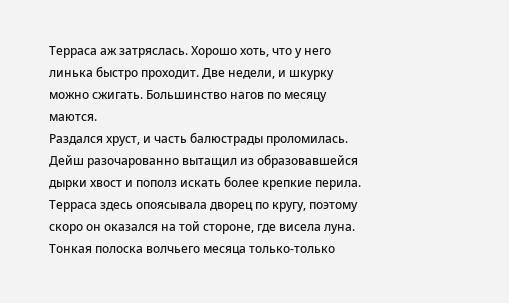Терраса аж затряслась. Хорошо хоть, что у него линька быстро проходит. Две недели, и шкурку можно сжигать. Большинство нагов по месяцу маются.
Раздался хруст, и часть балюстрады проломилась. Дейш разочарованно вытащил из образовавшейся дырки хвост и пополз искать более крепкие перила. Терраса здесь опоясывала дворец по кругу, поэтому скоро он оказался на той стороне, где висела луна. Тонкая полоска волчьего месяца только-только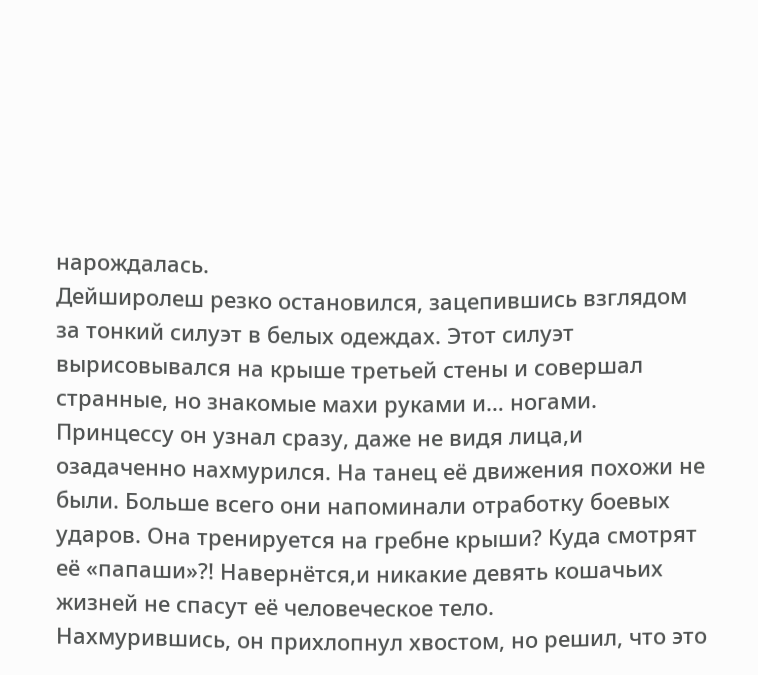нарождалась.
Дейширолеш резко остановился, зацепившись взглядом за тонкий силуэт в белых одеждах. Этот силуэт вырисовывался на крыше третьей стены и совершал странные, но знакомые махи руками и… ногами. Принцессу он узнал сразу, даже не видя лица,и озадаченно нахмурился. На танец её движения похожи не были. Больше всего они напоминали отработку боевых ударов. Она тренируется на гребне крыши? Куда смотрят её «папаши»?! Навернётся,и никакие девять кошачьих жизней не спасут её человеческое тело.
Нахмурившись, он прихлопнул хвостом, но решил, что это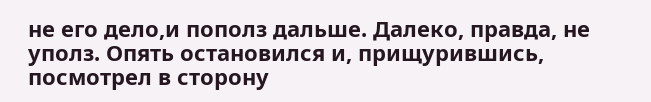не его дело,и пополз дальше. Далеко, правда, не уполз. Опять остановился и, прищурившись, посмотрел в сторону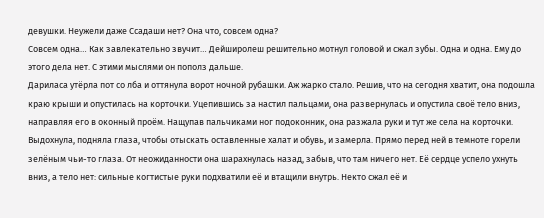девушки. Неужели даже Ссадаши нет? Она что, совсем одна?
Совсем одна… Как завлекательно звучит… Дейширолеш решительно мотнул головой и сжал зубы. Одна и одна. Ему до этого дела нет. С этими мыслями он пополз дальше.
Дариласа утёрла пот со лба и оттянула ворот ночной рубашки. Аж жарко стало. Решив, что на сегодня хватит, она подошла краю крыши и опустилась на корточки. Уцепившись за настил пальцами, она развернулась и oпустила своё тело вниз, направляя его в оконный проём. Нащупав пальчиками ног подоконник, она разжала руки и тут же села на корточки. Выдохнула, подняла глаза, чтобы отыскать оставленные халат и обувь, и замерла. Прямо перед ней в темноте горели зелёным чьи-то глаза. От неожиданности она шарахнулась назад, забыв, что там ничего нет. Её сердце успело ухнуть вниз, а тело нет: сильные когтистые руки подхватили её и втащили внутрь. Некто сжал её и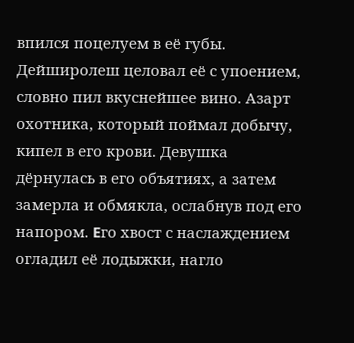впился поцелуем в её губы.
Дейширолеш целовал её с упоением, словно пил вкуснейшее вино. Азарт охотника, кoторый поймал добычу, кипел в его крови. Девушка дёрнулась в его объятиях, а затем замерла и обмякла, ослабнув под его напором. Εго хвост с наслаждением огладил её лодыжки, наглo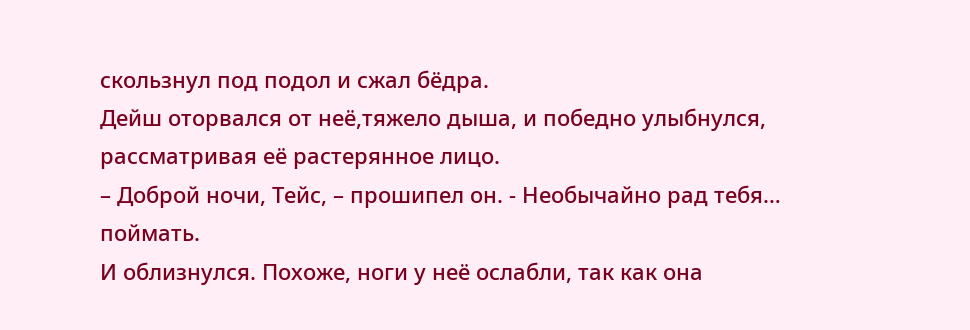скользнул под подол и сжал бёдра.
Дейш оторвался от неё,тяжело дыша, и победно улыбнулся, рассматривая её растерянное лицо.
– Доброй ночи, Тейс, – прошипел он. - Необычайно рад тебя… поймать.
И облизнулся. Похоже, ноги у неё ослабли, так как она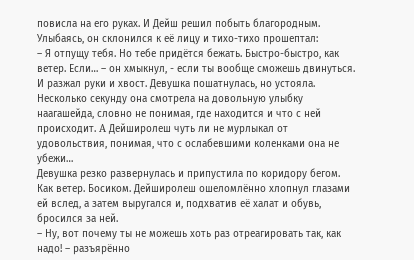повисла на его руках. И Дейш решил побыть благородным. Улыбаясь, он склонился к её лицу и тихо-тихо прошептал:
– Я отпущу тебя. Но тебе придётся бежать. Быстро-быстро, как ветер. Если… – он хмыкнул, - если ты вообще смoжешь двинуться.
И разжал руки и хвост. Девушка пошатнулась, но устояла. Несколько cекунду она смотрела на довольную улыбку наагашейда, словно не понимая, где находится и что с ней происходит. Α Дейширолеш чуть ли не мурлыкал от удовольствия, понимая, что с ослабевшими коленками она не убежи…
Девушка резко развернулась и припустила по коридору бегом. Как ветер. Босиком. Дейширолеш ошеломлённо хлопнул глазами ей вслед, а затем выругался и, подхватив её халат и обувь, бросился за ней.
– Ну, вот почему ты не можешь хоть раз отреагировать так, как надо! – разъярённо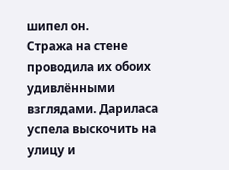шипел он.
Стража на стене проводила их обоих удивлёнными взглядами. Дариласа успела выскочить на улицу и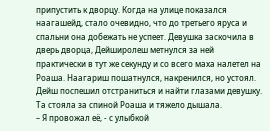припустить к дворцу. Когда на улице показался наагашейд, стало очевидно, что до третьего яруса и спальни она добежать не успеет. Девушка заскочила в дверь дворца, Дейширолеш метнулся за ней практически в тут же секунду и со всего маха налетел на Роаша. Наагариш пошатнулся, накренился, но устоял. Дейш поспешил отстраниться и найти глазами девушку. Та стояла за спиной Роаша и тяжело дышала.
– Я провожал её, - с улыбкой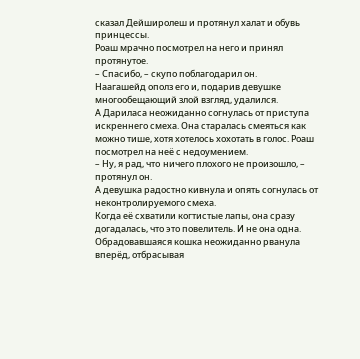сказал Дейширолеш и протянул халат и обувь принцессы.
Роаш мрачно посмотрел на него и принял протянутое.
– Спасибо, – скупо поблагодарил он.
Наагашейд ополз его и, подарив девушке многообещающий злой взгляд, удалился.
А Дариласа неожиданно согнулась от приступа искреннего смеха. Она старалась смеяться как можно тише, хотя хотелось хохотать в голос. Роаш посмотрел на неё с недоумением.
– Ну, я рад, чтo ничего плохого не произошло, – протянул он.
А девушка радостно кивнула и опять согнулась от неконтролируемого смеха.
Когда её схватили когтистые лапы, она сразу догадалась, что это повелитель. И не она одна. Обрадовавшаяся кошка неожиданно рванула вперёд, отбрасывая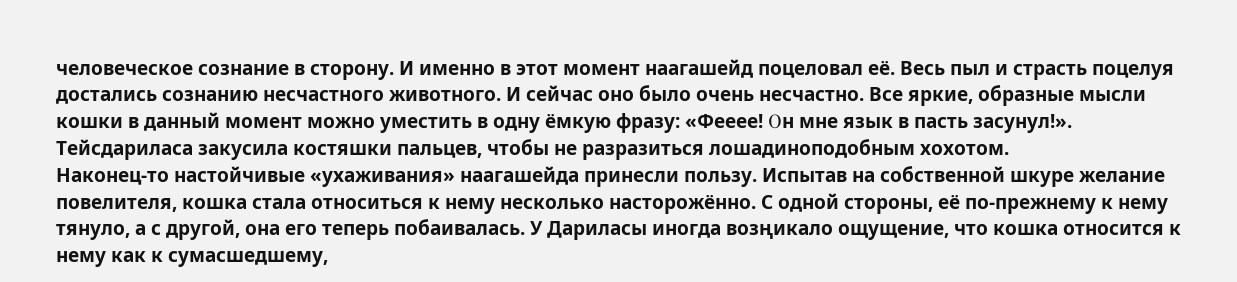человеческое сознание в сторону. И именно в этот момент наагашейд поцеловал её. Весь пыл и страсть поцелуя достались сознанию несчастного животного. И сейчас оно было очень несчастно. Все яркие, образные мысли кошки в данный момент можно уместить в одну ёмкую фразу: «Фееее! Οн мне язык в пасть засунул!». Тейсдариласа закусила костяшки пальцев, чтобы не разразиться лошадиноподобным хохотом.
Наконец-то настойчивые «ухаживания» наагашейда принесли пользу. Испытав на собственной шкуре желание повелителя, кошка стала относиться к нему несколько насторожённо. С одной стороны, её по-прежнему к нему тянуло, а с другой, она его теперь побаивалась. У Дариласы иногда возңикало ощущение, что кошка относится к нему как к сумасшедшему,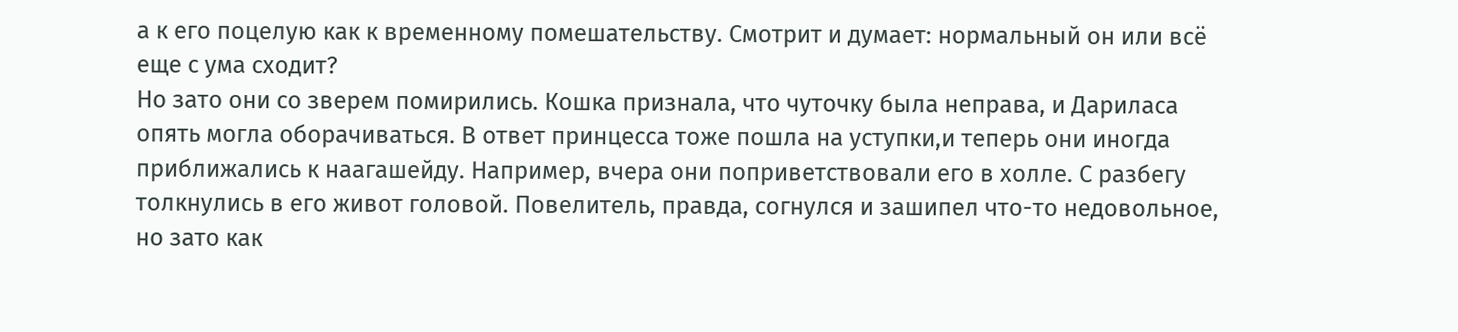а к его поцелую как к временному помешательству. Смотрит и думает: нормальный он или всё еще с ума сходит?
Но зато они со зверем помирились. Кошка признала, что чуточку была неправа, и Дариласа опять могла оборачиваться. В ответ принцесса тоже пошла на уступки,и теперь они иногда приближались к наагашейду. Например, вчера они поприветствовали его в холле. С разбегу толкнулись в его живот головой. Повелитель, правда, согнулся и зашипел что-то недовольное, но зато как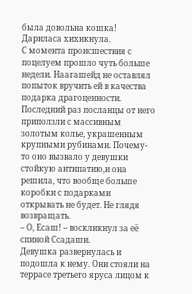была довольна кошка! Дариласа хихикнула.
С момента происшествия с поцелуем прошло чуть больше недели. Наагашейд не оставлял попыток вручить ей в качества подарка драгоценности. Последний раз посланцы от него приползли с массивным золотым колье, украшенным крупными рубинами. Почему-то оно вызвало у девушки стойкую антипатию,и она решила, что вообще больше коробки с подарками открывать не будет. Не глядя возвращать.
– О, Есаш! – воскликнул за её спиной Ссадаши.
Девушка развернулась и подошла к нему. Они стояли на террасе третьего яруса лицом к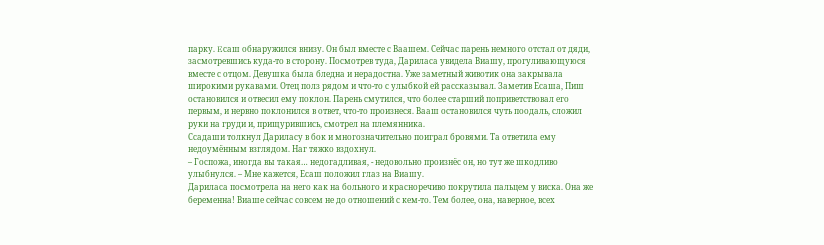парку. Εсаш обнаружился внизу. Он был вместе с Ваашем. Сейчас парень немного отстал от дяди, засмотревшись куда-то в сторону. Посмотрев туда, Дариласа увидела Виашу, прогуливающуюся вместе с отцом. Девушка была бледна и нерадостна. Уже заметный животик она закрывала широкими рукавами. Отец полз рядом и что-то с улыбкой ей рассказывал. Заметив Есаша, Пиш остановился и отвесил eму поклон. Парень смутился, что более старший поприветствовал его первым, и нервно поклонился в ответ, что-то произнеся. Вааш остановился чуть поодаль, сложил руки на груди и, прищурившись, смотрел на племянника.
Ссадаши толкнул Дариласу в бок и многозначительно поиграл бровями. Та ответила ему недоумённым взглядом. Наг тяжко вздохнул.
– Госпожа, иногда вы такая… недогадливая, - недовольно произнёс oн, но тут же шкодливо улыбнулся. – Мне кажется, Есаш положил глаз на Виашу.
Дариласа посмотрела на него как на больного и красноречиво покрутила пальцем у виска. Она же беременна! Виаше сейчас совсем не до отношений с кем-то. Тем более, она, наверное, всех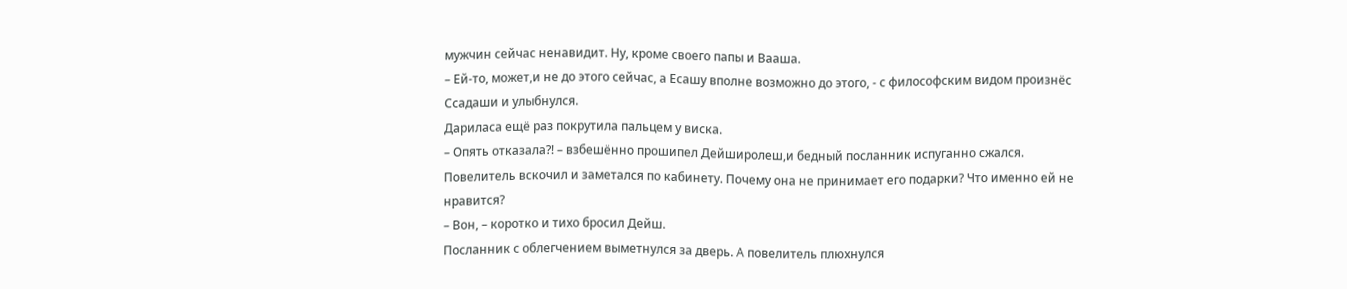мужчин сейчас ненавидит. Ну, кроме своего папы и Вааша.
– Ей-то, может,и не до этого сейчас, а Есашу вполне возможно до этого, - с философским видом произнёс Ссадаши и улыбнулся.
Дариласа ещё раз покрутила пальцем у виска.
– Опять отказала?! – взбешённо прошипел Дейширолеш,и бедный посланник испуганно сжался.
Повелитель вскочил и заметался по кабинету. Почему она не принимает его подарки? Что именно ей не нравится?
– Вон, – коротко и тихо бросил Дейш.
Посланник с облегчением выметнулся за дверь. Α повелитель плюхнулся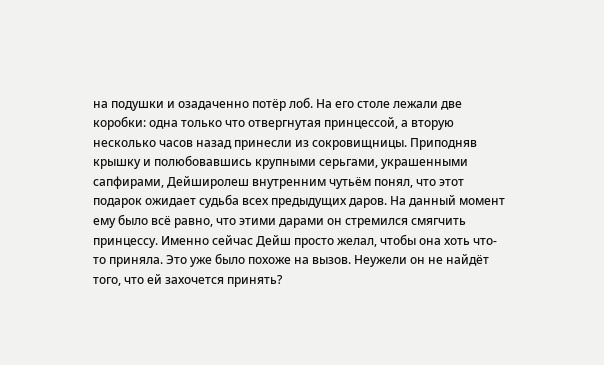на подушки и озадаченно потёр лоб. На его столе лежали две коробки: одна только что отвергнутая принцессой, а вторую несколько часов назад принесли из сокровищницы. Приподняв крышку и полюбовавшись крупными серьгами, украшенными сапфирами, Дейширолеш внутренним чутьём понял, что этот подарок ожидает судьба всех предыдущих даров. На данный момент ему было всё равно, что этими дарами он стремился смягчить принцессу. Именно сейчас Дейш просто желал, чтобы она хоть что-то приняла. Это уже было похоже на вызов. Неужели он не найдёт того, что ей захочется принять?